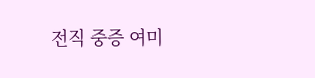전직 중증 여미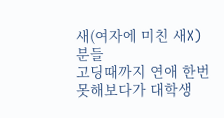새(여자에 미친 새X) 분들
고딩때까지 연애 한번 못해보다가 대학생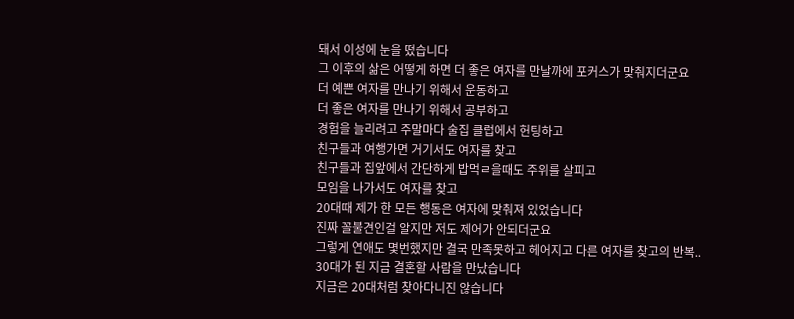돼서 이성에 눈을 떴습니다
그 이후의 삶은 어떻게 하면 더 좋은 여자를 만날까에 포커스가 맞춰지더군요
더 예쁜 여자를 만나기 위해서 운동하고
더 좋은 여자를 만나기 위해서 공부하고
경험을 늘리려고 주말마다 술집 클럽에서 헌팅하고
친구들과 여행가면 거기서도 여자를 찾고
친구들과 집앞에서 간단하게 밥먹ㄹ을때도 주위를 살피고
모임을 나가서도 여자를 찾고
20대때 제가 한 모든 행동은 여자에 맞춰져 있었습니다
진짜 꼴불견인걸 알지만 저도 제어가 안되더군요
그렇게 연애도 몇번했지만 결국 만족못하고 헤어지고 다른 여자를 찾고의 반복..
30대가 된 지금 결혼할 사람을 만났습니다
지금은 20대처럼 찾아다니진 않습니다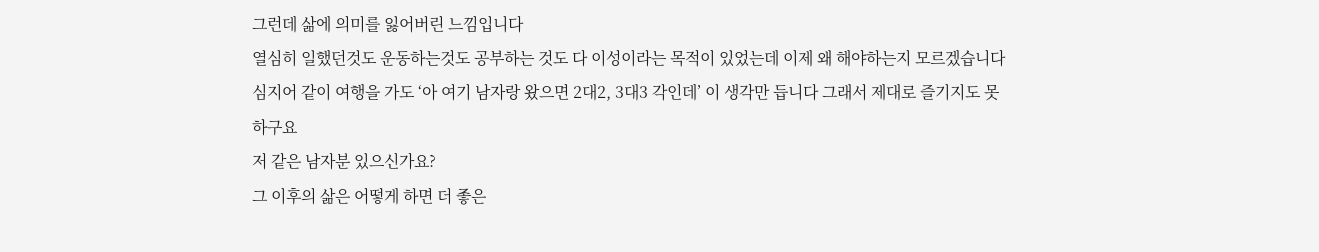그런데 삶에 의미를 잃어버린 느낌입니다
열심히 일했던것도 운동하는것도 공부하는 것도 다 이성이라는 목적이 있었는데 이제 왜 해야하는지 모르겠습니다
심지어 같이 여행을 가도 ‘아 여기 남자랑 왔으면 2대2, 3대3 각인데’ 이 생각만 듭니다 그래서 제대로 즐기지도 못하구요
저 같은 남자분 있으신가요?
그 이후의 삶은 어떻게 하면 더 좋은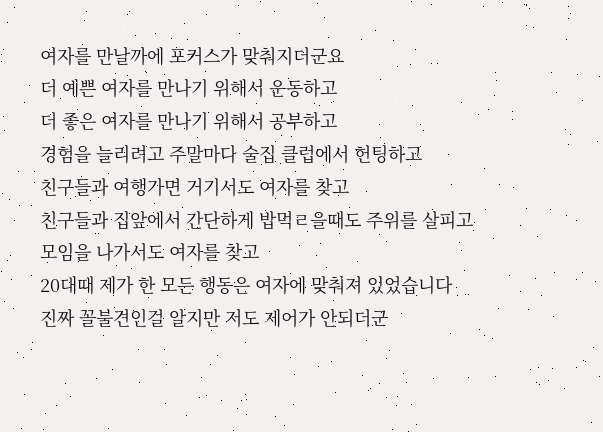여자를 만날까에 포커스가 맞춰지더군요
더 예쁜 여자를 만나기 위해서 운동하고
더 좋은 여자를 만나기 위해서 공부하고
경험을 늘리려고 주말마다 술집 클럽에서 헌팅하고
친구들과 여행가면 거기서도 여자를 찾고
친구들과 집앞에서 간단하게 밥먹ㄹ을때도 주위를 살피고
모임을 나가서도 여자를 찾고
20대때 제가 한 모든 행동은 여자에 맞춰져 있었습니다
진짜 꼴불견인걸 알지만 저도 제어가 안되더군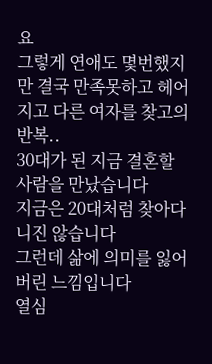요
그렇게 연애도 몇번했지만 결국 만족못하고 헤어지고 다른 여자를 찾고의 반복..
30대가 된 지금 결혼할 사람을 만났습니다
지금은 20대처럼 찾아다니진 않습니다
그런데 삶에 의미를 잃어버린 느낌입니다
열심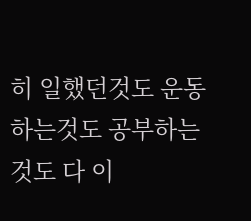히 일했던것도 운동하는것도 공부하는 것도 다 이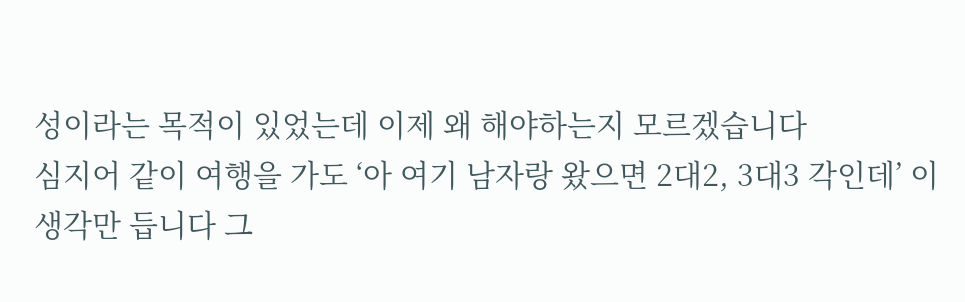성이라는 목적이 있었는데 이제 왜 해야하는지 모르겠습니다
심지어 같이 여행을 가도 ‘아 여기 남자랑 왔으면 2대2, 3대3 각인데’ 이 생각만 듭니다 그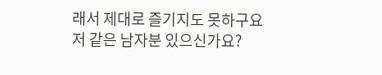래서 제대로 즐기지도 못하구요
저 같은 남자분 있으신가요?